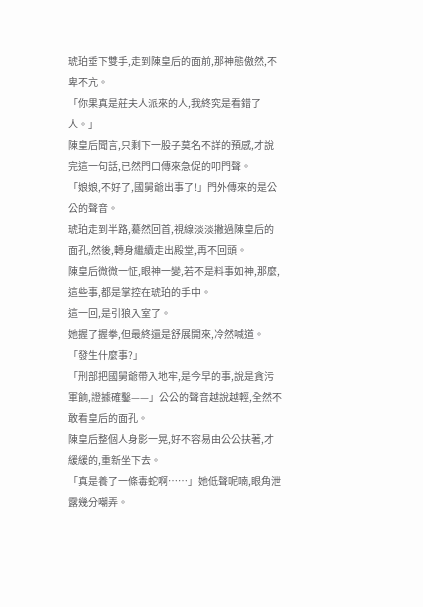琥珀垂下雙手,走到陳皇后的面前,那神態傲然,不卑不亢。
「你果真是莊夫人派來的人,我終究是看錯了人。」
陳皇后聞言,只剩下一股子莫名不詳的預感,才說完這一句話,已然門口傳來急促的叩門聲。
「娘娘,不好了,國舅爺出事了!」門外傳來的是公公的聲音。
琥珀走到半路,驀然回首,視線淡淡撇過陳皇后的面孔,然後,轉身繼續走出殿堂,再不回頭。
陳皇后微微一怔,眼神一變,若不是料事如神,那麼,這些事,都是掌控在琥珀的手中。
這一回,是引狼入室了。
她握了握拳,但最終還是舒展開來,冷然喊道。「發生什麼事?」
「刑部把國舅爺帶入地牢,是今早的事,說是貪污軍餉,證據確鑿——」公公的聲音越說越輕,全然不敢看皇后的面孔。
陳皇后整個人身影一晃,好不容易由公公扶著,才緩緩的,重新坐下去。
「真是養了一條毒蛇啊……」她低聲呢喃,眼角泄露幾分嘲弄。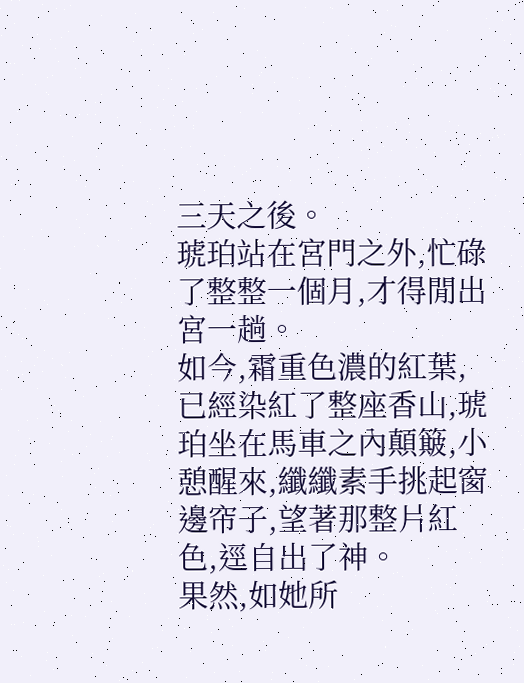三天之後。
琥珀站在宮門之外,忙碌了整整一個月,才得閒出宮一趟。
如今,霜重色濃的紅葉,已經染紅了整座香山,琥珀坐在馬車之內顛簸,小憩醒來,纖纖素手挑起窗邊帘子,望著那整片紅色,逕自出了神。
果然,如她所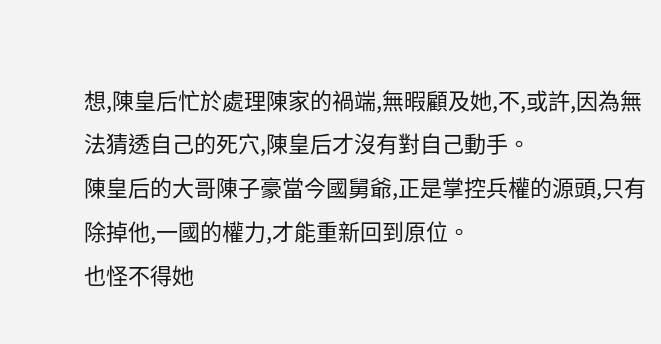想,陳皇后忙於處理陳家的禍端,無暇顧及她,不,或許,因為無法猜透自己的死穴,陳皇后才沒有對自己動手。
陳皇后的大哥陳子豪當今國舅爺,正是掌控兵權的源頭,只有除掉他,一國的權力,才能重新回到原位。
也怪不得她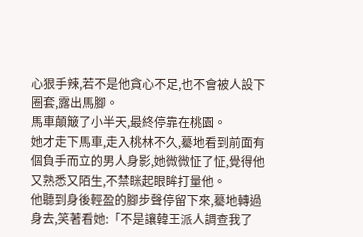心狠手辣,若不是他貪心不足,也不會被人設下圈套,露出馬腳。
馬車顛簸了小半天,最終停靠在桃園。
她才走下馬車,走入桃林不久,驀地看到前面有個負手而立的男人身影,她微微怔了怔,覺得他又熟悉又陌生,不禁眯起眼眸打量他。
他聽到身後輕盈的腳步聲停留下來,驀地轉過身去,笑著看她:「不是讓韓王派人調查我了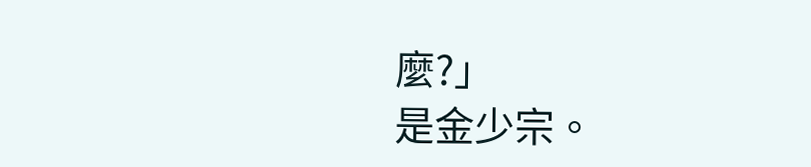麼?」
是金少宗。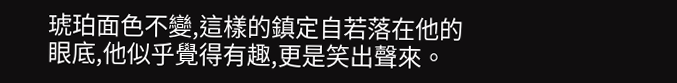琥珀面色不變,這樣的鎮定自若落在他的眼底,他似乎覺得有趣,更是笑出聲來。